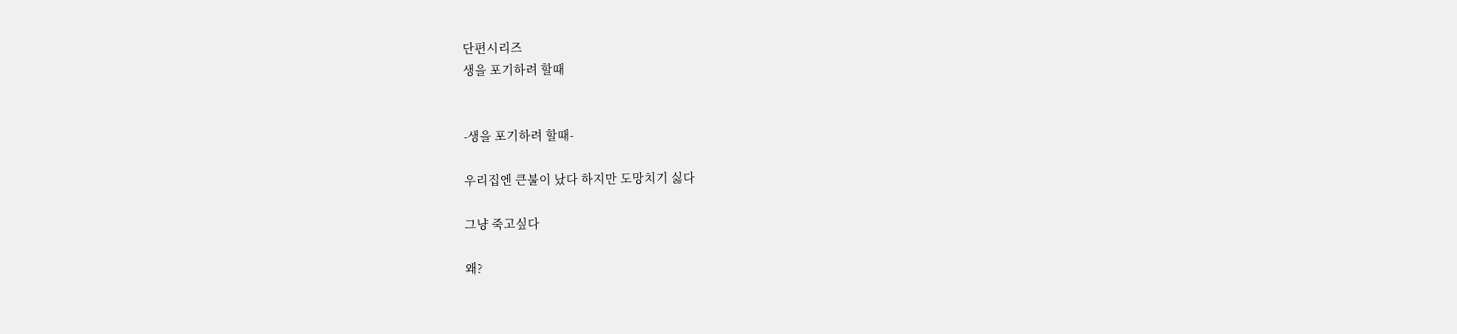단편시리즈
생을 포기하려 할때


-생을 포기하려 할때-

우리집엔 큰불이 났다 하지만 도망치기 싫다

그냥 죽고싶다

왜?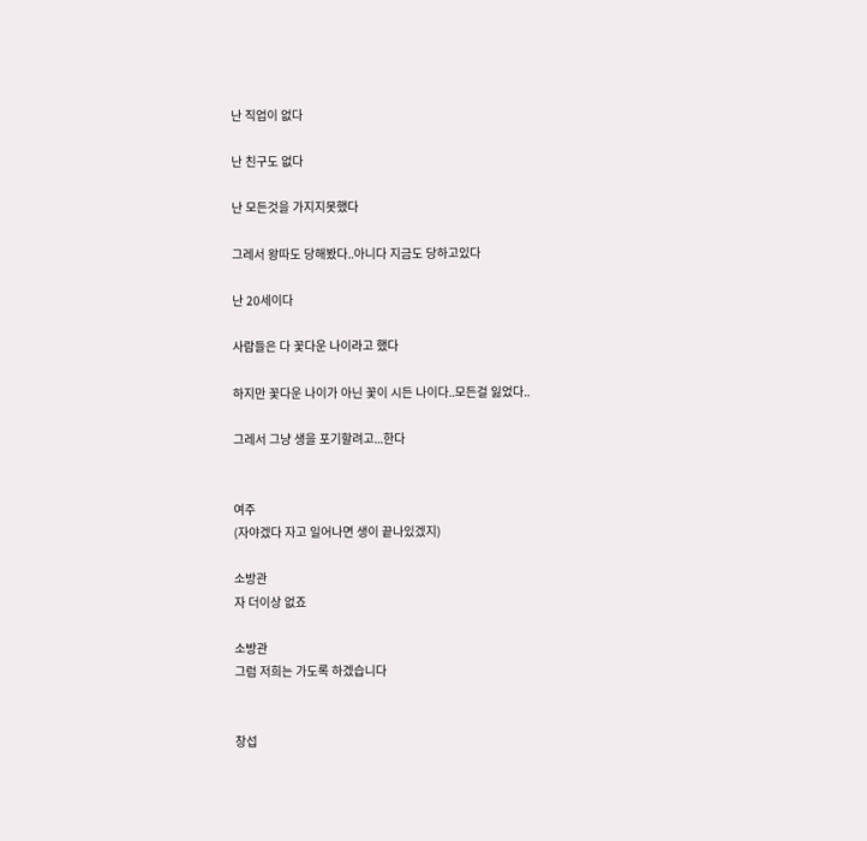난 직업이 없다

난 친구도 없다

난 모든것을 가지지못했다

그레서 왕따도 당해봤다..아니다 지금도 당하고있다

난 20세이다

사람들은 다 꽃다운 나이라고 했다

하지만 꽃다운 나이가 아닌 꽃이 시든 나이다..모든걸 잃었다..

그레서 그냥 생을 포기할려고...한다


여주
(자야겠다 자고 일어나면 생이 끝나있겠지)

소방관
자 더이상 없죠

소방관
그럼 저희는 가도록 하겠습니다


창섭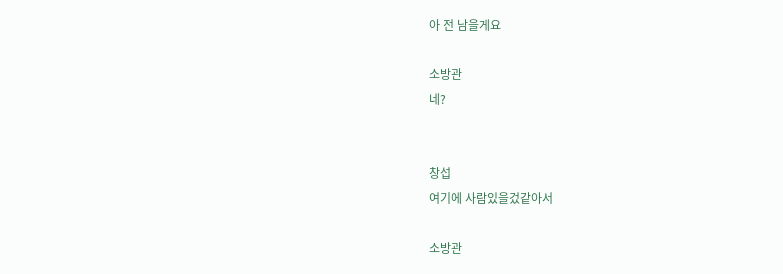아 전 남을게요

소방관
네?


창섭
여기에 사람있을겄같아서

소방관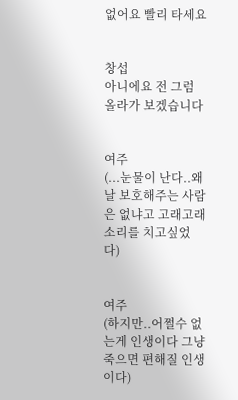없어요 빨리 타세요


창섭
아니에요 전 그럼 올라가 보겠습니다


여주
(...눈물이 난다..왜 날 보호해주는 사람은 없냐고 고래고래 소리를 치고싶었다)


여주
(하지만..어쩔수 없는게 인생이다 그냥 죽으면 편해질 인생이다)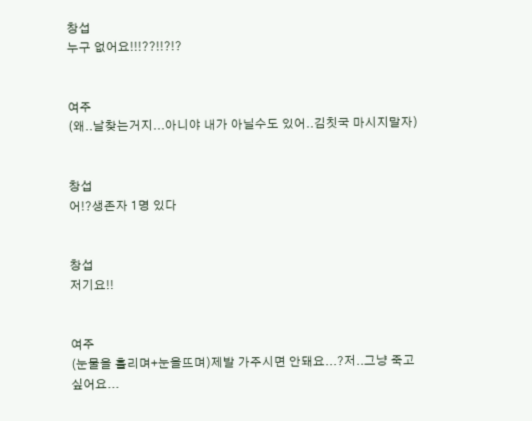창섭
누구 없어요!!!??!!?!?


여주
(왜..날찾는거지...아니야 내가 아닐수도 있어..김칫국 마시지말자)


창섭
어!?생존자 1명 있다


창섭
저기요!!


여주
(눈물을 흘리며+눈을뜨며)제발 가주시면 안돼요...?저..그냥 죽고싶어요...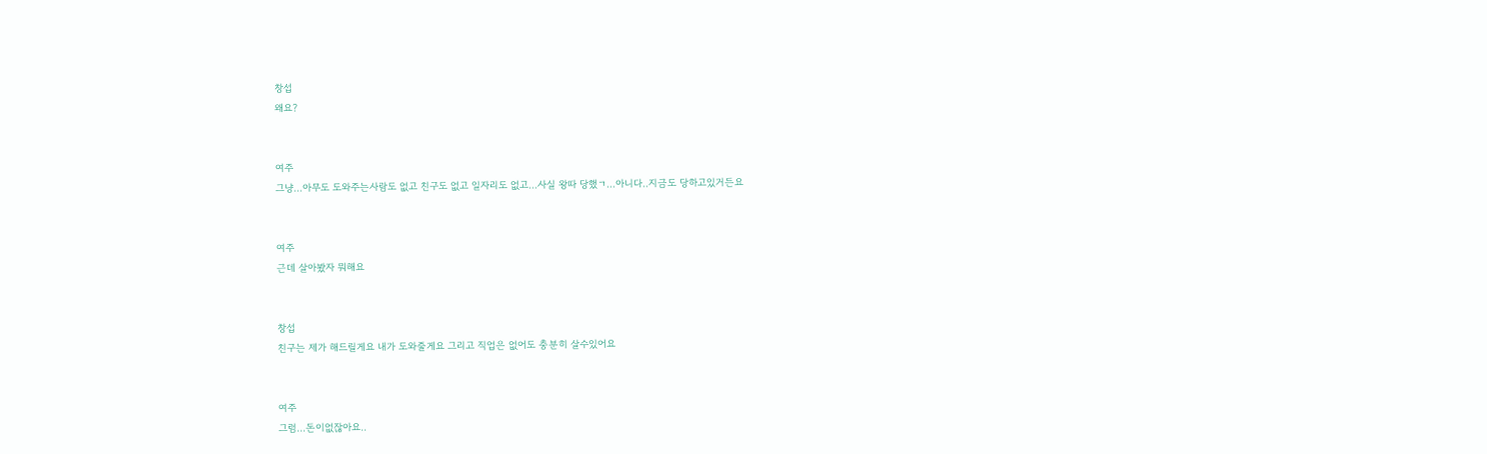창섭
왜요?


여주
그냥...아무도 도와주는사람도 없고 친구도 없고 일자리도 없고...사실 왕따 당했ㄱ...아니다..지금도 당하고있거든요


여주
근데 살아봤자 뭐해요


창섭
친구는 제가 해드릴게요 내가 도와줄게요 그리고 직업은 없어도 충분히 살수있어요


여주
그럼...돈이없잖아요..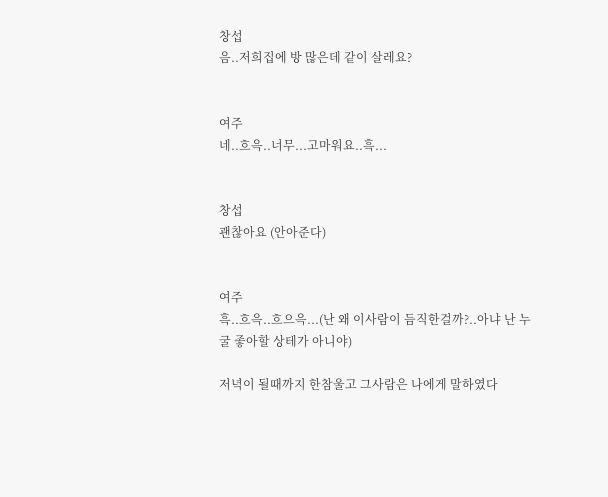창섭
음..저희집에 방 많은데 같이 살레요?


여주
네..흐윽..너무...고마워요..흑...


창섭
괜찮아요 (안아준다)


여주
흑..흐윽..흐으윽...(난 왜 이사람이 듬직한걸까?..아냐 난 누굴 좋아할 상테가 아니야)

저녁이 될때까지 한참울고 그사람은 나에게 말하였다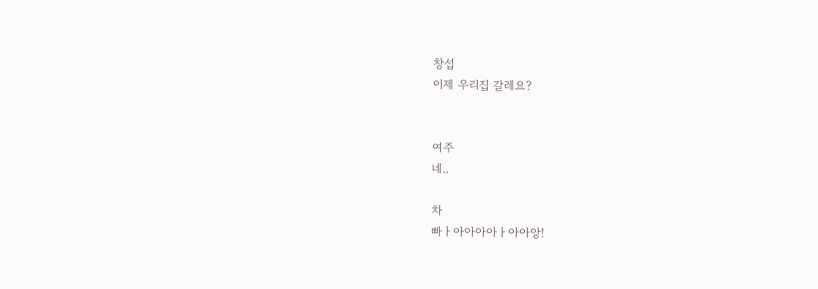창섭
이제 우리집 갈레요?


여주
네..

차
빠ㅏ아아아아ㅏ아아앙!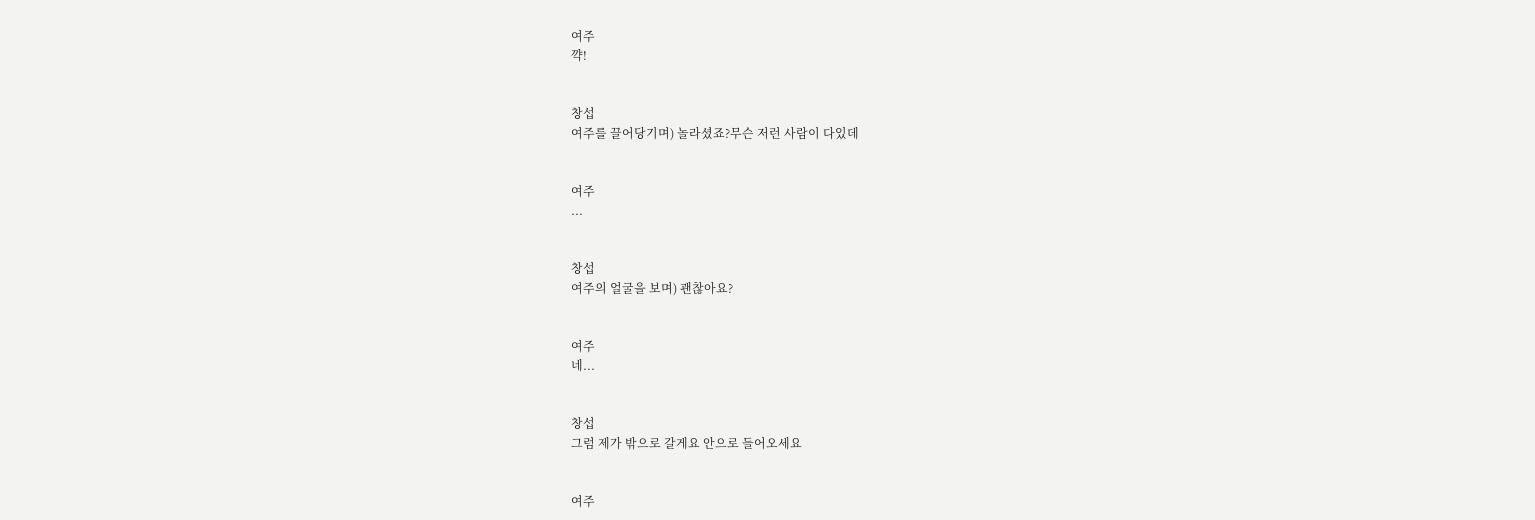여주
꺅!


창섭
여주를 끌어당기며) 놀라셨죠?무슨 저런 사람이 다있데


여주
...


창섭
여주의 얼굴을 보며) 괜찮아요?


여주
네...


창섭
그럼 제가 밖으로 갈게요 안으로 들어오세요


여주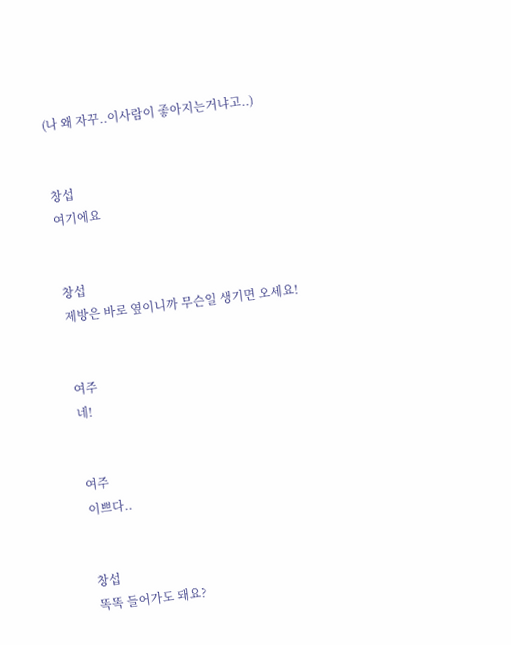(나 왜 자꾸..이사람이 좋아지는거냐고..)


창섭
여기에요


창섭
제방은 바로 옆이니까 무슨일 생기면 오세요!


여주
네!


여주
이쁘다..


창섭
똑똑 들어가도 돼요?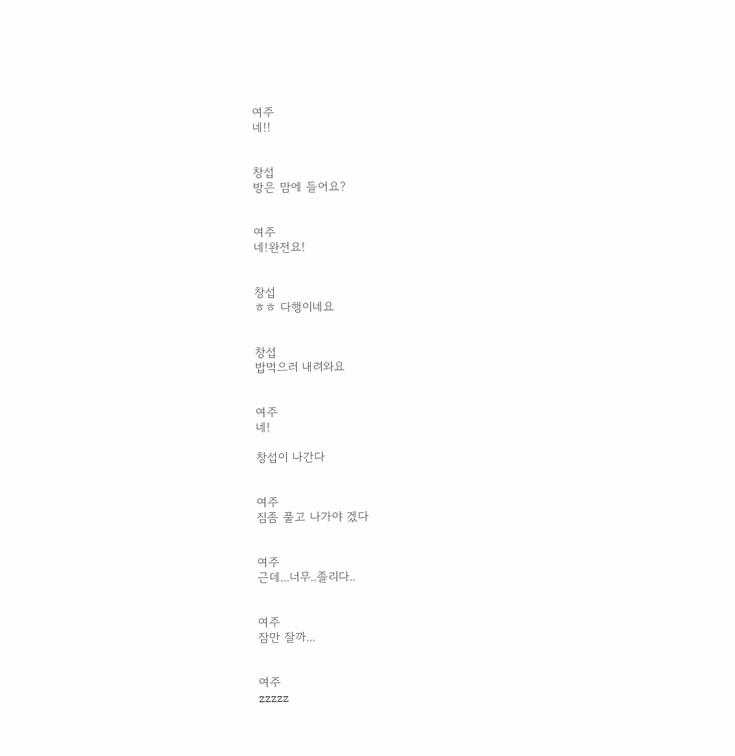여주
네!!


창섭
방은 맘에 들어요?


여주
네!완전요!


창섭
ㅎㅎ 다행이네요


창섭
밥먹으러 내려와요


여주
네!

창섭이 나간다


여주
짐좀 풀고 나가야 겠다


여주
근데...너무..졸리다..


여주
잠만 잘까...


여주
zzzzz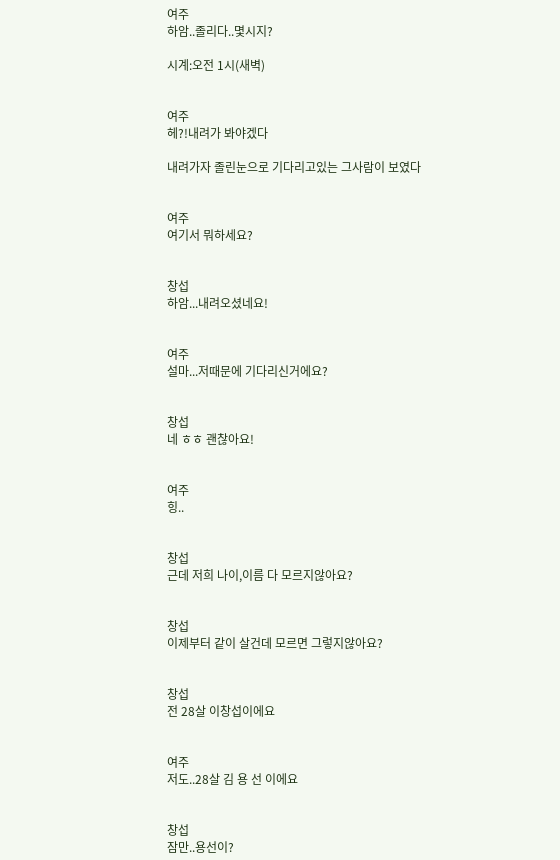여주
하암..졸리다..몇시지?

시계:오전 1시(새벽)


여주
헤?!내려가 봐야겠다

내려가자 졸린눈으로 기다리고있는 그사람이 보였다


여주
여기서 뭐하세요?


창섭
하암...내려오셨네요!


여주
설마...저때문에 기다리신거에요?


창섭
네 ㅎㅎ 괜찮아요!


여주
힝..


창섭
근데 저희 나이,이름 다 모르지않아요?


창섭
이제부터 같이 살건데 모르면 그렇지않아요?


창섭
전 28살 이창섭이에요


여주
저도..28살 김 용 선 이에요


창섭
잠만..용선이?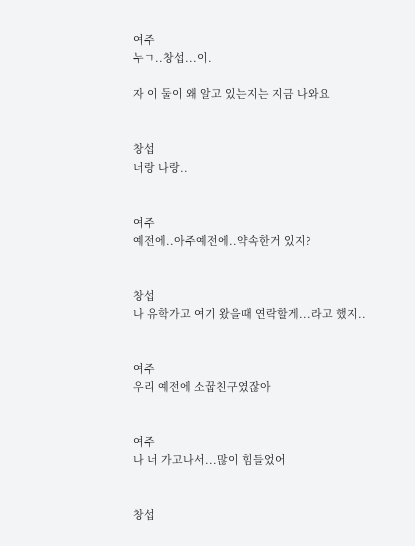여주
누ㄱ..창섭...이.

자 이 둘이 왜 알고 있는지는 지금 나와요


창섭
너랑 나랑..


여주
예전에..아주예전에..약속한거 있지?


창섭
나 유학가고 여기 왔을때 연락할게...라고 했지..


여주
우리 예전에 소꿉친구였잖아


여주
나 너 가고나서...많이 힘들었어


창섭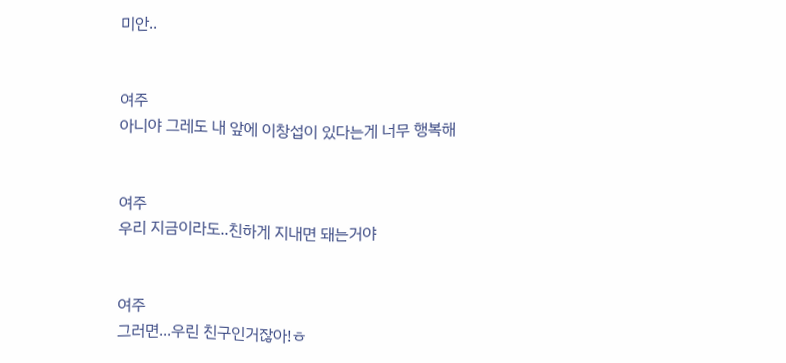미안..


여주
아니야 그레도 내 앞에 이창섭이 있다는게 너무 행복해


여주
우리 지금이라도..친하게 지내면 돼는거야


여주
그러면...우린 친구인거잖아!ㅎ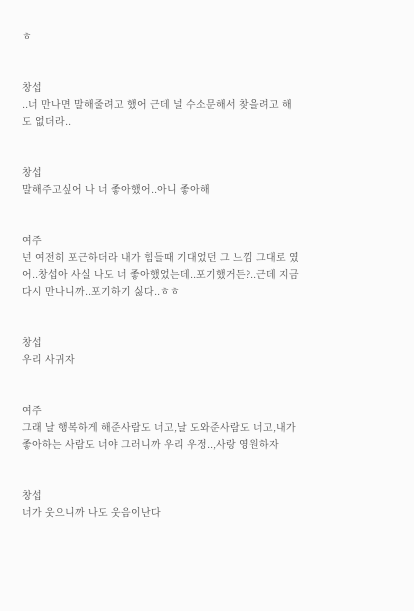ㅎ


창섭
..너 만나면 말해줄려고 했어 근데 널 수소문해서 찾을려고 해도 없더라..


창섭
말해주고싶어 나 너 좋아했어..아니 좋아해


여주
넌 여전히 포근하더라 내가 힘들때 기대었던 그 느낌 그대로 였어..창섭아 사실 나도 너 좋아했었는데..포기했거든?..근데 지금 다시 만나니까..포기하기 싫다..ㅎㅎ


창섭
우리 사귀자


여주
그래 날 행복하게 해준사람도 너고,날 도와준사람도 너고,내가 좋아하는 사람도 너야 그러니까 우리 우정..,사랑 영원하자


창섭
너가 웃으니까 나도 웃음이난다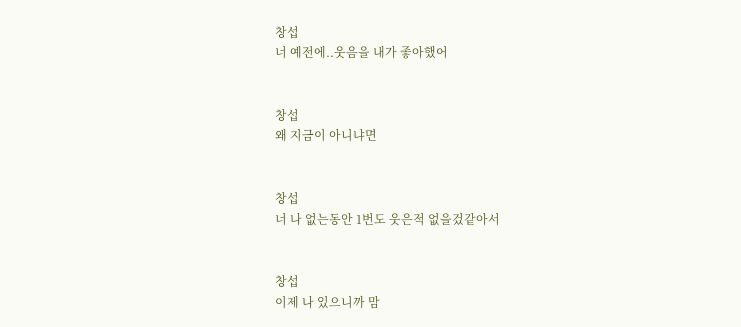창섭
너 예전에..웃음을 내가 좋아했어


창섭
왜 지금이 아니냐면


창섭
너 나 없는동안 1번도 웃은적 없을겄같아서


창섭
이제 나 있으니까 맘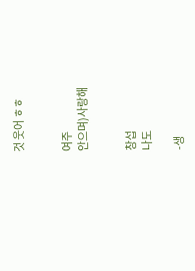것 웃어 ㅎㅎ


여주
안으며)사랑해


창섭
나도

-생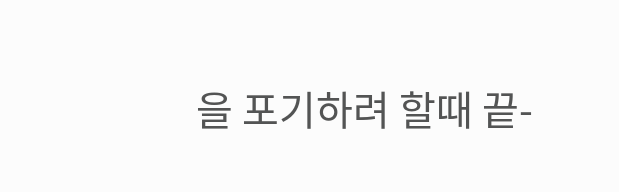을 포기하려 할때 끝-